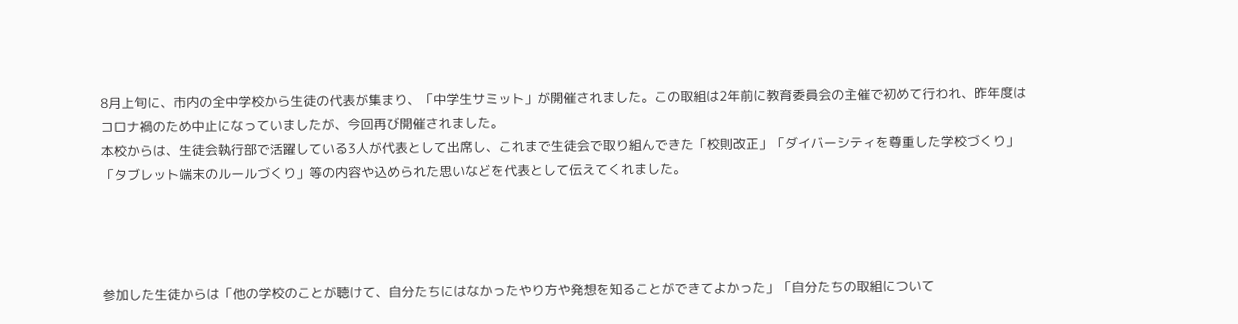8月上旬に、市内の全中学校から生徒の代表が集まり、「中学生サミット」が開催されました。この取組は2年前に教育委員会の主催で初めて行われ、昨年度はコロナ禍のため中止になっていましたが、今回再び開催されました。
本校からは、生徒会執行部で活躍している3人が代表として出席し、これまで生徒会で取り組んできた「校則改正」「ダイバーシティを尊重した学校づくり」「タブレット端末のルールづくり」等の内容や込められた思いなどを代表として伝えてくれました。




参加した生徒からは「他の学校のことが聴けて、自分たちにはなかったやり方や発想を知ることができてよかった」「自分たちの取組について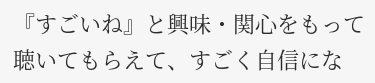『すごいね』と興味・関心をもって聴いてもらえて、すごく自信にな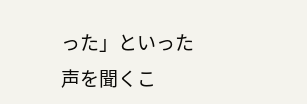った」といった声を聞くこ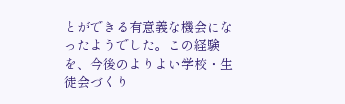とができる有意義な機会になったようでした。この経験を、今後のよりよい学校・生徒会づくり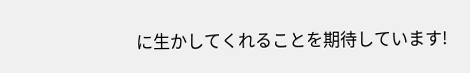に生かしてくれることを期待しています!